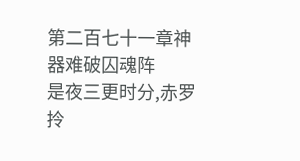第二百七十一章神器难破囚魂阵
是夜三更时分,赤罗拎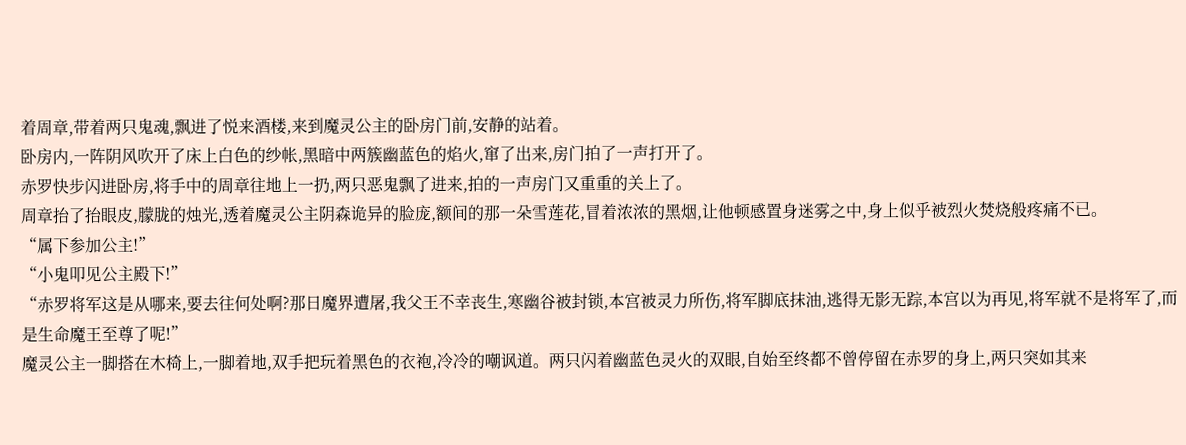着周章,带着两只鬼魂,飘进了悦来酒楼,来到魔灵公主的卧房门前,安静的站着。
卧房内,一阵阴风吹开了床上白色的纱帐,黑暗中两簇幽蓝色的焰火,窜了出来,房门拍了一声打开了。
赤罗快步闪进卧房,将手中的周章往地上一扔,两只恶鬼飘了进来,拍的一声房门又重重的关上了。
周章抬了抬眼皮,朦胧的烛光,透着魔灵公主阴森诡异的脸庞,额间的那一朵雪莲花,冒着浓浓的黑烟,让他顿感置身迷雾之中,身上似乎被烈火焚烧般疼痛不已。
“属下参加公主!”
“小鬼叩见公主殿下!”
“赤罗将军这是从哪来,要去往何处啊?那日魔界遭屠,我父王不幸丧生,寒幽谷被封锁,本宫被灵力所伤,将军脚底抹油,逃得无影无踪,本宫以为再见,将军就不是将军了,而是生命魔王至尊了呢!”
魔灵公主一脚搭在木椅上,一脚着地,双手把玩着黑色的衣袍,冷冷的嘲讽道。两只闪着幽蓝色灵火的双眼,自始至终都不曾停留在赤罗的身上,两只突如其来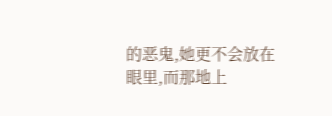的恶鬼,她更不会放在眼里,而那地上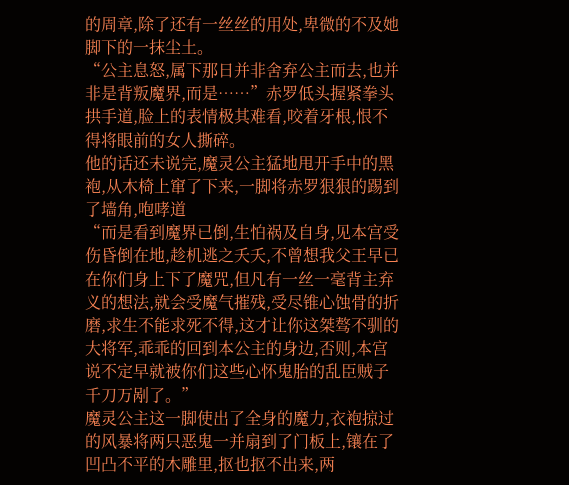的周章,除了还有一丝丝的用处,卑微的不及她脚下的一抹尘土。
“公主息怒,属下那日并非舍弃公主而去,也并非是背叛魔界,而是……”赤罗低头握紧拳头拱手道,脸上的表情极其难看,咬着牙根,恨不得将眼前的女人撕碎。
他的话还未说完,魔灵公主猛地甩开手中的黑袍,从木椅上窜了下来,一脚将赤罗狠狠的踢到了墙角,咆哮道
“而是看到魔界已倒,生怕祸及自身,见本宫受伤昏倒在地,趁机逃之夭夭,不曾想我父王早已在你们身上下了魔咒,但凡有一丝一毫背主弃义的想法,就会受魔气摧残,受尽锥心蚀骨的折磨,求生不能求死不得,这才让你这桀骜不驯的大将军,乖乖的回到本公主的身边,否则,本宫说不定早就被你们这些心怀鬼胎的乱臣贼子千刀万剐了。”
魔灵公主这一脚使出了全身的魔力,衣袍掠过的风暴将两只恶鬼一并扇到了门板上,镶在了凹凸不平的木雕里,抠也抠不出来,两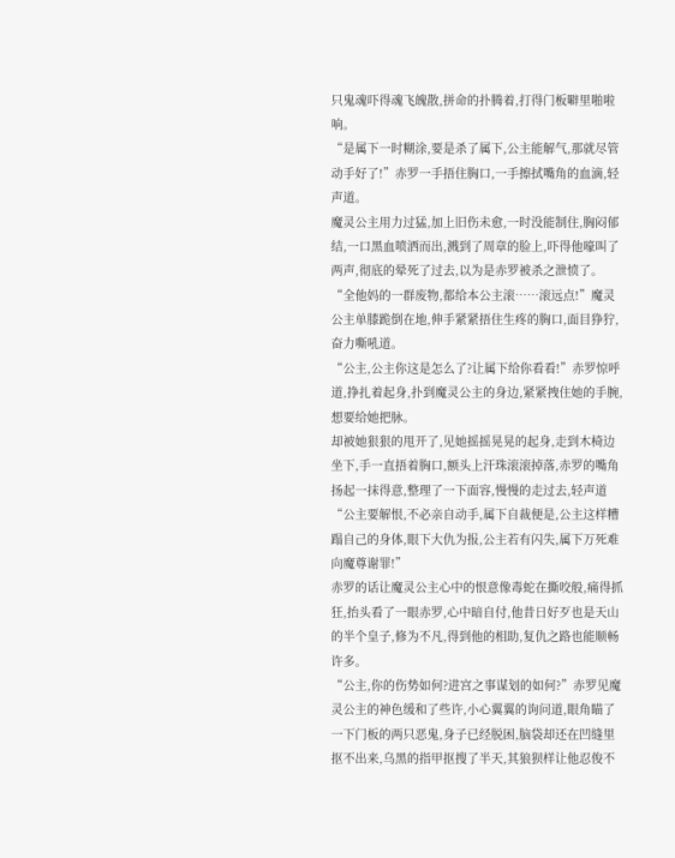只鬼魂吓得魂飞魄散,拼命的扑腾着,打得门板噼里啪啦响。
“是属下一时糊涂,要是杀了属下,公主能解气,那就尽管动手好了!”赤罗一手捂住胸口,一手擦拭嘴角的血滴,轻声道。
魔灵公主用力过猛,加上旧伤未愈,一时没能制住,胸闷郁结,一口黑血喷洒而出,溅到了周章的脸上,吓得他嚎叫了两声,彻底的晕死了过去,以为是赤罗被杀之泄愤了。
“全他妈的一群废物,都给本公主滚……滚远点!”魔灵公主单膝跪倒在地,伸手紧紧捂住生疼的胸口,面目狰狞,奋力嘶吼道。
“公主,公主你这是怎么了?让属下给你看看!”赤罗惊呼道,挣扎着起身,扑到魔灵公主的身边,紧紧拽住她的手腕,想要给她把脉。
却被她狠狠的甩开了,见她摇摇晃晃的起身,走到木椅边坐下,手一直捂着胸口,额头上汗珠滚滚掉落,赤罗的嘴角扬起一抹得意,整理了一下面容,慢慢的走过去,轻声道
“公主要解恨,不必亲自动手,属下自裁便是,公主这样糟蹋自己的身体,眼下大仇为报,公主若有闪失,属下万死难向魔尊谢罪!”
赤罗的话让魔灵公主心中的恨意像毒蛇在撕咬般,痛得抓狂,抬头看了一眼赤罗,心中暗自付,他昔日好歹也是天山的半个皇子,修为不凡,得到他的相助,复仇之路也能顺畅许多。
“公主,你的伤势如何?进宫之事谋划的如何?”赤罗见魔灵公主的神色缓和了些许,小心翼翼的询问道,眼角瞄了一下门板的两只恶鬼,身子已经脱困,脑袋却还在凹缝里抠不出来,乌黑的指甲抠搜了半天,其狼狈样让他忍俊不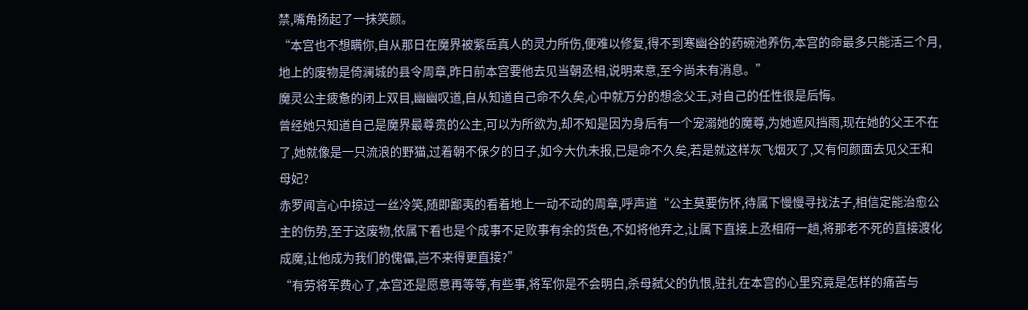禁,嘴角扬起了一抹笑颜。
“本宫也不想瞒你,自从那日在魔界被紫岳真人的灵力所伤,便难以修复,得不到寒幽谷的药碗池养伤,本宫的命最多只能活三个月,地上的废物是倚澜城的县令周章,昨日前本宫要他去见当朝丞相,说明来意,至今尚未有消息。”
魔灵公主疲惫的闭上双目,幽幽叹道,自从知道自己命不久矣,心中就万分的想念父王,对自己的任性很是后悔。
曾经她只知道自己是魔界最尊贵的公主,可以为所欲为,却不知是因为身后有一个宠溺她的魔尊,为她遮风挡雨,现在她的父王不在了,她就像是一只流浪的野猫,过着朝不保夕的日子,如今大仇未报,已是命不久矣,若是就这样灰飞烟灭了,又有何颜面去见父王和母妃?
赤罗闻言心中掠过一丝冷笑,随即鄙夷的看着地上一动不动的周章,呼声道“公主莫要伤怀,待属下慢慢寻找法子,相信定能治愈公主的伤势,至于这废物,依属下看也是个成事不足败事有余的货色,不如将他弃之,让属下直接上丞相府一趟,将那老不死的直接渡化成魔,让他成为我们的傀儡,岂不来得更直接?”
“有劳将军费心了,本宫还是愿意再等等,有些事,将军你是不会明白,杀母弑父的仇恨,驻扎在本宫的心里究竟是怎样的痛苦与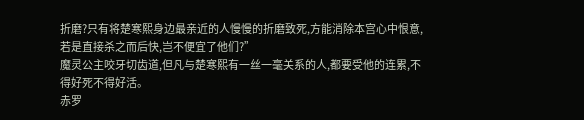折磨?只有将楚寒熙身边最亲近的人慢慢的折磨致死,方能消除本宫心中恨意,若是直接杀之而后快,岂不便宜了他们?”
魔灵公主咬牙切齿道,但凡与楚寒熙有一丝一毫关系的人,都要受他的连累,不得好死不得好活。
赤罗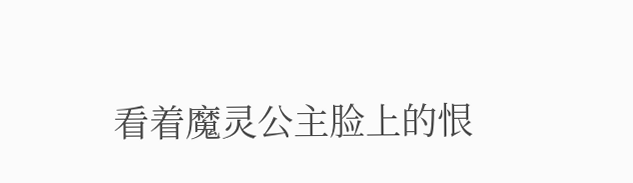看着魔灵公主脸上的恨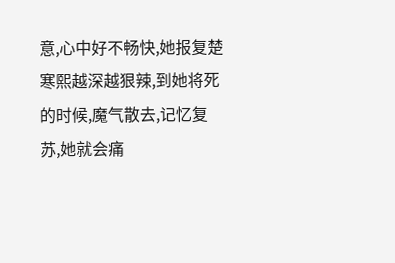意,心中好不畅快,她报复楚寒熙越深越狠辣,到她将死的时候,魔气散去,记忆复苏,她就会痛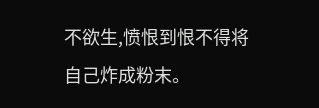不欲生,愤恨到恨不得将自己炸成粉末。